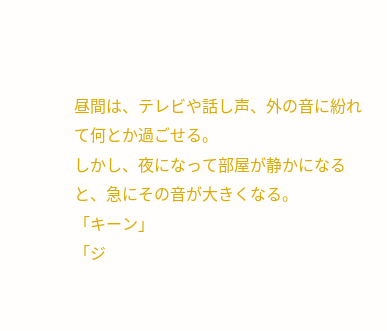昼間は、テレビや話し声、外の音に紛れて何とか過ごせる。
しかし、夜になって部屋が静かになると、急にその音が大きくなる。
「キーン」
「ジ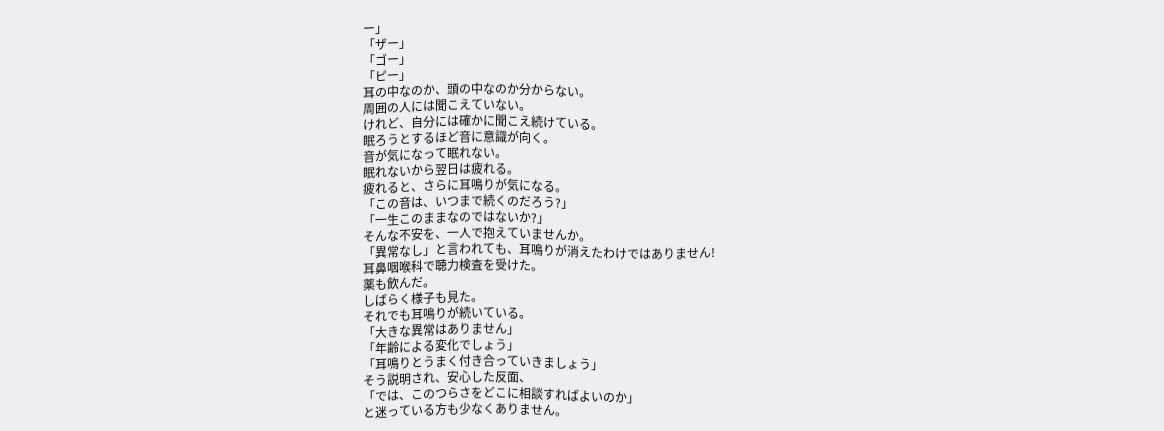ー」
「ザー」
「ゴー」
「ピー」
耳の中なのか、頭の中なのか分からない。
周囲の人には聞こえていない。
けれど、自分には確かに聞こえ続けている。
眠ろうとするほど音に意識が向く。
音が気になって眠れない。
眠れないから翌日は疲れる。
疲れると、さらに耳鳴りが気になる。
「この音は、いつまで続くのだろう?」
「一生このままなのではないか?」
そんな不安を、一人で抱えていませんか。
「異常なし」と言われても、耳鳴りが消えたわけではありません!
耳鼻咽喉科で聴力検査を受けた。
薬も飲んだ。
しばらく様子も見た。
それでも耳鳴りが続いている。
「大きな異常はありません」
「年齢による変化でしょう」
「耳鳴りとうまく付き合っていきましょう」
そう説明され、安心した反面、
「では、このつらさをどこに相談すればよいのか」
と迷っている方も少なくありません。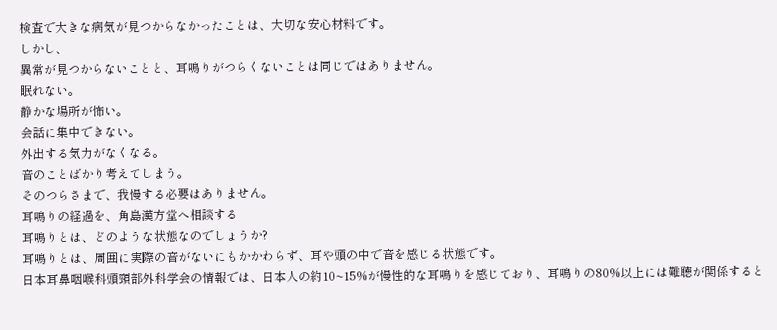検査で大きな病気が見つからなかったことは、大切な安心材料です。
しかし、
異常が見つからないことと、耳鳴りがつらくないことは同じではありません。
眠れない。
静かな場所が怖い。
会話に集中できない。
外出する気力がなくなる。
音のことばかり考えてしまう。
そのつらさまで、我慢する必要はありません。
耳鳴りの経過を、角島漢方堂へ相談する
耳鳴りとは、どのような状態なのでしょうか?
耳鳴りとは、周囲に実際の音がないにもかかわらず、耳や頭の中で音を感じる状態です。
日本耳鼻咽喉科頭頸部外科学会の情報では、日本人の約10~15%が慢性的な耳鳴りを感じており、耳鳴りの80%以上には難聴が関係すると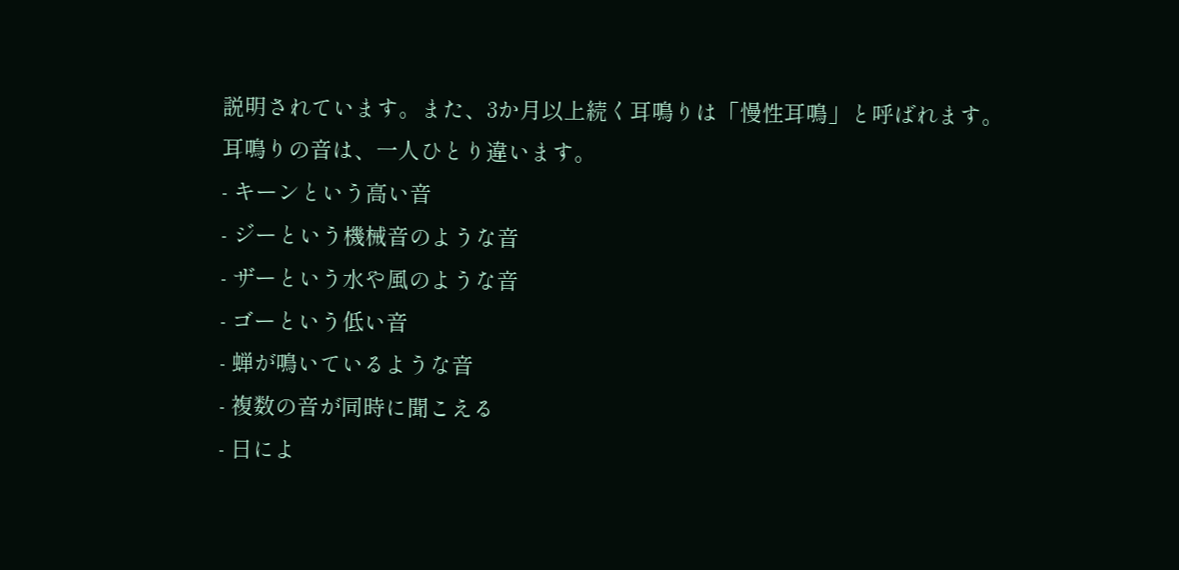説明されています。また、3か月以上続く耳鳴りは「慢性耳鳴」と呼ばれます。
耳鳴りの音は、一人ひとり違います。
- キーンという高い音
- ジーという機械音のような音
- ザーという水や風のような音
- ゴーという低い音
- 蝉が鳴いているような音
- 複数の音が同時に聞こえる
- 日によ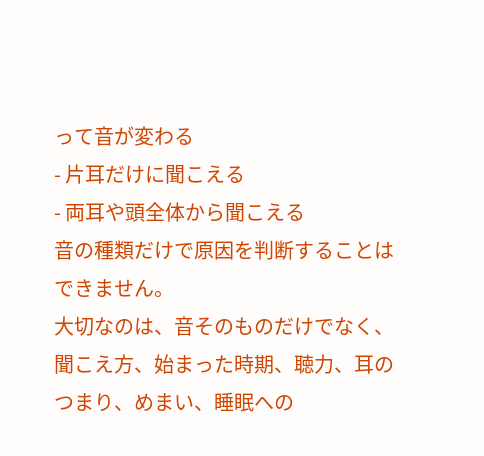って音が変わる
- 片耳だけに聞こえる
- 両耳や頭全体から聞こえる
音の種類だけで原因を判断することはできません。
大切なのは、音そのものだけでなく、聞こえ方、始まった時期、聴力、耳のつまり、めまい、睡眠への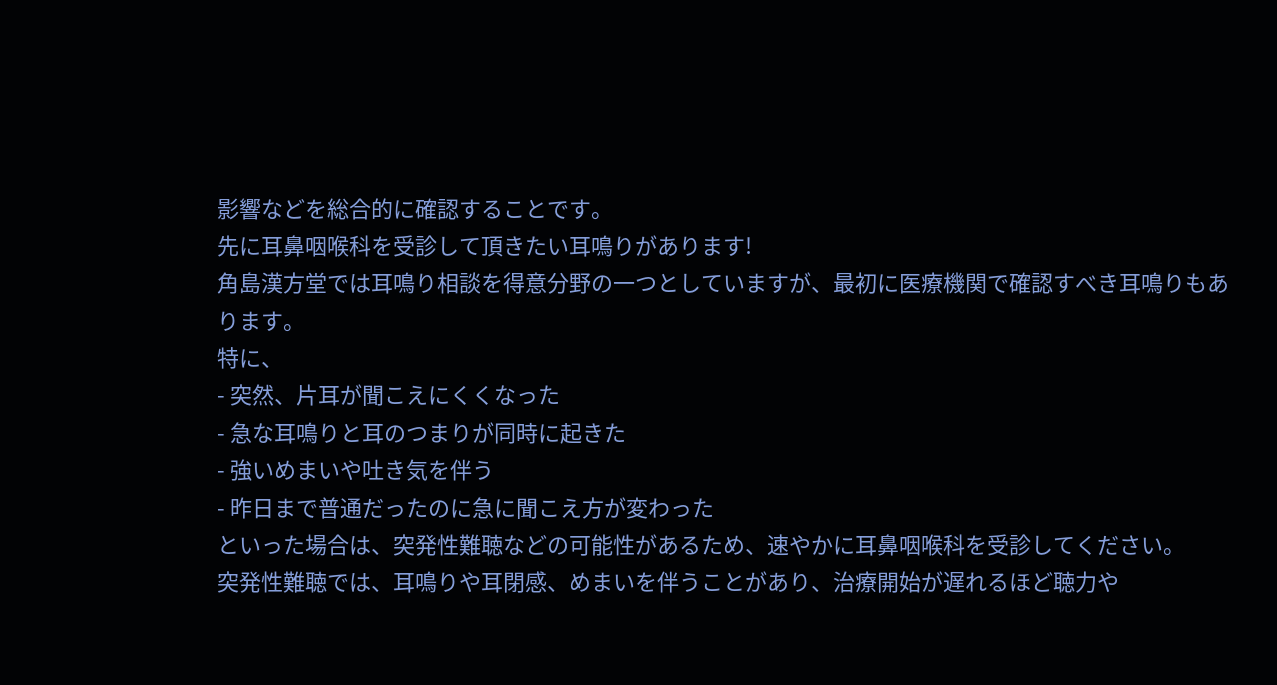影響などを総合的に確認することです。
先に耳鼻咽喉科を受診して頂きたい耳鳴りがあります!
角島漢方堂では耳鳴り相談を得意分野の一つとしていますが、最初に医療機関で確認すべき耳鳴りもあります。
特に、
- 突然、片耳が聞こえにくくなった
- 急な耳鳴りと耳のつまりが同時に起きた
- 強いめまいや吐き気を伴う
- 昨日まで普通だったのに急に聞こえ方が変わった
といった場合は、突発性難聴などの可能性があるため、速やかに耳鼻咽喉科を受診してください。
突発性難聴では、耳鳴りや耳閉感、めまいを伴うことがあり、治療開始が遅れるほど聴力や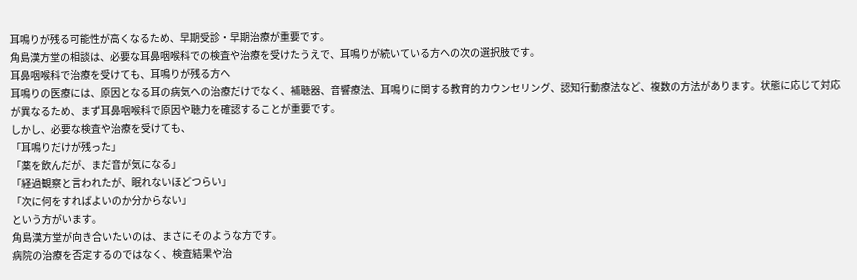耳鳴りが残る可能性が高くなるため、早期受診・早期治療が重要です。
角島漢方堂の相談は、必要な耳鼻咽喉科での検査や治療を受けたうえで、耳鳴りが続いている方への次の選択肢です。
耳鼻咽喉科で治療を受けても、耳鳴りが残る方へ
耳鳴りの医療には、原因となる耳の病気への治療だけでなく、補聴器、音響療法、耳鳴りに関する教育的カウンセリング、認知行動療法など、複数の方法があります。状態に応じて対応が異なるため、まず耳鼻咽喉科で原因や聴力を確認することが重要です。
しかし、必要な検査や治療を受けても、
「耳鳴りだけが残った」
「薬を飲んだが、まだ音が気になる」
「経過観察と言われたが、眠れないほどつらい」
「次に何をすればよいのか分からない」
という方がいます。
角島漢方堂が向き合いたいのは、まさにそのような方です。
病院の治療を否定するのではなく、検査結果や治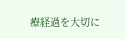療経過を大切に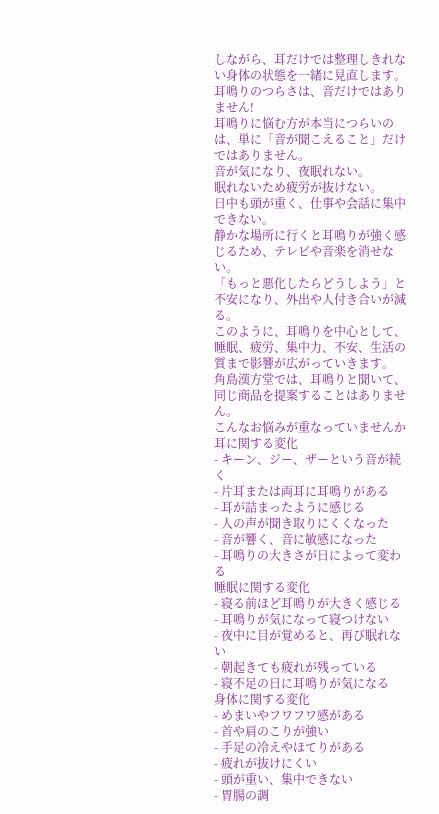しながら、耳だけでは整理しきれない身体の状態を一緒に見直します。
耳鳴りのつらさは、音だけではありません!
耳鳴りに悩む方が本当につらいのは、単に「音が聞こえること」だけではありません。
音が気になり、夜眠れない。
眠れないため疲労が抜けない。
日中も頭が重く、仕事や会話に集中できない。
静かな場所に行くと耳鳴りが強く感じるため、テレビや音楽を消せない。
「もっと悪化したらどうしよう」と不安になり、外出や人付き合いが減る。
このように、耳鳴りを中心として、睡眠、疲労、集中力、不安、生活の質まで影響が広がっていきます。
角島漢方堂では、耳鳴りと聞いて、同じ商品を提案することはありません。
こんなお悩みが重なっていませんか
耳に関する変化
- キーン、ジー、ザーという音が続く
- 片耳または両耳に耳鳴りがある
- 耳が詰まったように感じる
- 人の声が聞き取りにくくなった
- 音が響く、音に敏感になった
- 耳鳴りの大きさが日によって変わる
睡眠に関する変化
- 寝る前ほど耳鳴りが大きく感じる
- 耳鳴りが気になって寝つけない
- 夜中に目が覚めると、再び眠れない
- 朝起きても疲れが残っている
- 寝不足の日に耳鳴りが気になる
身体に関する変化
- めまいやフワフワ感がある
- 首や肩のこりが強い
- 手足の冷えやほてりがある
- 疲れが抜けにくい
- 頭が重い、集中できない
- 胃腸の調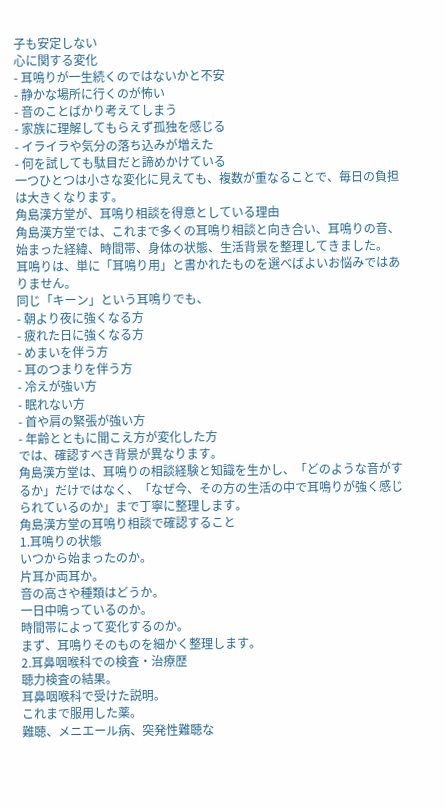子も安定しない
心に関する変化
- 耳鳴りが一生続くのではないかと不安
- 静かな場所に行くのが怖い
- 音のことばかり考えてしまう
- 家族に理解してもらえず孤独を感じる
- イライラや気分の落ち込みが増えた
- 何を試しても駄目だと諦めかけている
一つひとつは小さな変化に見えても、複数が重なることで、毎日の負担は大きくなります。
角島漢方堂が、耳鳴り相談を得意としている理由
角島漢方堂では、これまで多くの耳鳴り相談と向き合い、耳鳴りの音、始まった経緯、時間帯、身体の状態、生活背景を整理してきました。
耳鳴りは、単に「耳鳴り用」と書かれたものを選べばよいお悩みではありません。
同じ「キーン」という耳鳴りでも、
- 朝より夜に強くなる方
- 疲れた日に強くなる方
- めまいを伴う方
- 耳のつまりを伴う方
- 冷えが強い方
- 眠れない方
- 首や肩の緊張が強い方
- 年齢とともに聞こえ方が変化した方
では、確認すべき背景が異なります。
角島漢方堂は、耳鳴りの相談経験と知識を生かし、「どのような音がするか」だけではなく、「なぜ今、その方の生活の中で耳鳴りが強く感じられているのか」まで丁寧に整理します。
角島漢方堂の耳鳴り相談で確認すること
1.耳鳴りの状態
いつから始まったのか。
片耳か両耳か。
音の高さや種類はどうか。
一日中鳴っているのか。
時間帯によって変化するのか。
まず、耳鳴りそのものを細かく整理します。
2.耳鼻咽喉科での検査・治療歴
聴力検査の結果。
耳鼻咽喉科で受けた説明。
これまで服用した薬。
難聴、メニエール病、突発性難聴な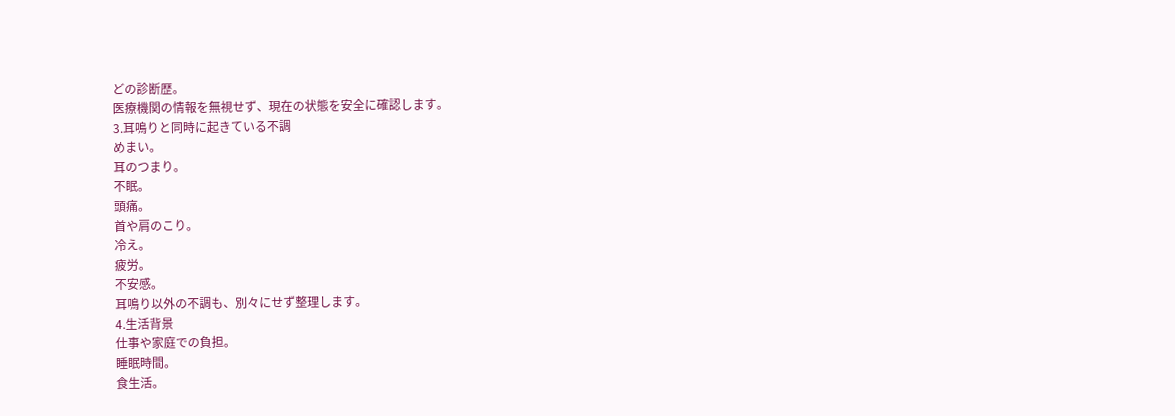どの診断歴。
医療機関の情報を無視せず、現在の状態を安全に確認します。
3.耳鳴りと同時に起きている不調
めまい。
耳のつまり。
不眠。
頭痛。
首や肩のこり。
冷え。
疲労。
不安感。
耳鳴り以外の不調も、別々にせず整理します。
4.生活背景
仕事や家庭での負担。
睡眠時間。
食生活。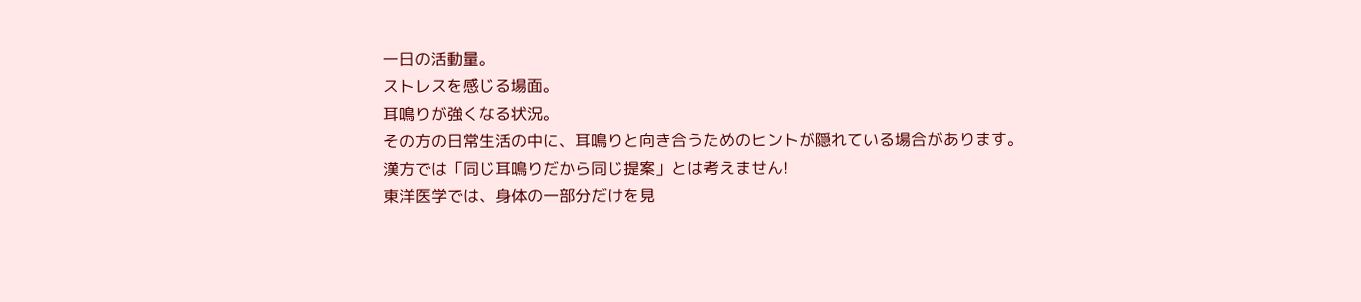一日の活動量。
ストレスを感じる場面。
耳鳴りが強くなる状況。
その方の日常生活の中に、耳鳴りと向き合うためのヒントが隠れている場合があります。
漢方では「同じ耳鳴りだから同じ提案」とは考えません!
東洋医学では、身体の一部分だけを見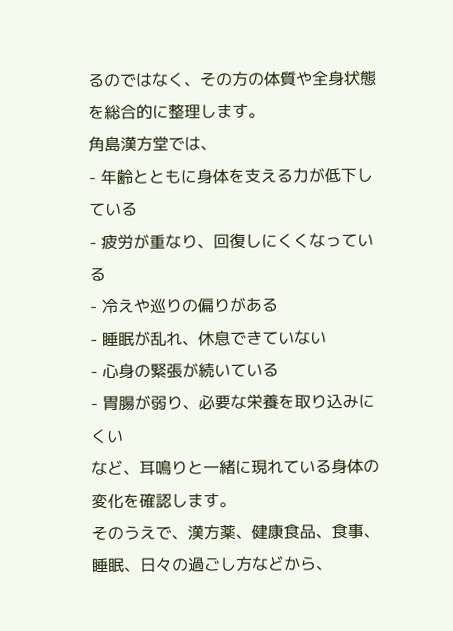るのではなく、その方の体質や全身状態を総合的に整理します。
角島漢方堂では、
- 年齢とともに身体を支える力が低下している
- 疲労が重なり、回復しにくくなっている
- 冷えや巡りの偏りがある
- 睡眠が乱れ、休息できていない
- 心身の緊張が続いている
- 胃腸が弱り、必要な栄養を取り込みにくい
など、耳鳴りと一緒に現れている身体の変化を確認します。
そのうえで、漢方薬、健康食品、食事、睡眠、日々の過ごし方などから、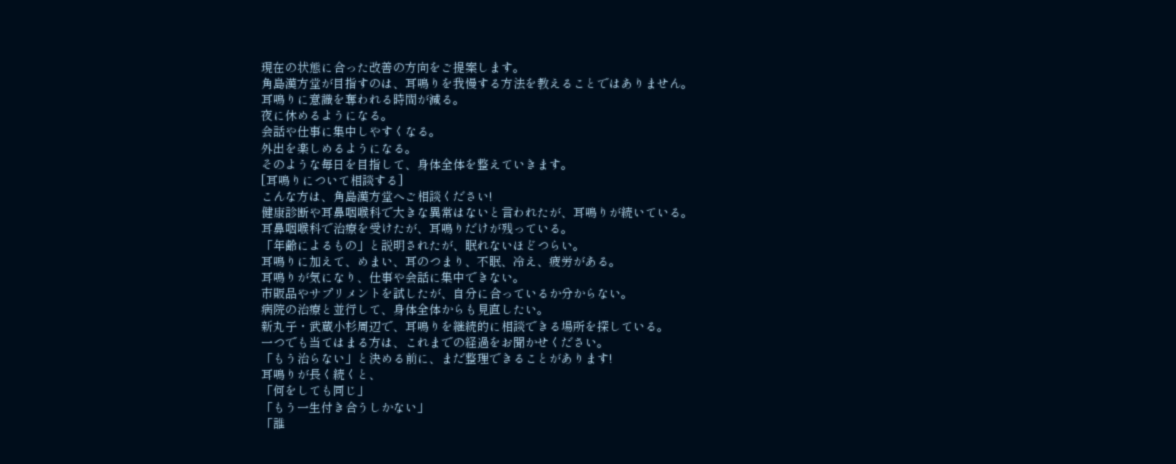現在の状態に合った改善の方向をご提案します。
角島漢方堂が目指すのは、耳鳴りを我慢する方法を教えることではありません。
耳鳴りに意識を奪われる時間が減る。
夜に休めるようになる。
会話や仕事に集中しやすくなる。
外出を楽しめるようになる。
そのような毎日を目指して、身体全体を整えていきます。
[耳鳴りについて相談する]
こんな方は、角島漢方堂へご相談ください!
健康診断や耳鼻咽喉科で大きな異常はないと言われたが、耳鳴りが続いている。
耳鼻咽喉科で治療を受けたが、耳鳴りだけが残っている。
「年齢によるもの」と説明されたが、眠れないほどつらい。
耳鳴りに加えて、めまい、耳のつまり、不眠、冷え、疲労がある。
耳鳴りが気になり、仕事や会話に集中できない。
市販品やサプリメントを試したが、自分に合っているか分からない。
病院の治療と並行して、身体全体からも見直したい。
新丸子・武蔵小杉周辺で、耳鳴りを継続的に相談できる場所を探している。
一つでも当てはまる方は、これまでの経過をお聞かせください。
「もう治らない」と決める前に、まだ整理できることがあります!
耳鳴りが長く続くと、
「何をしても同じ」
「もう一生付き合うしかない」
「誰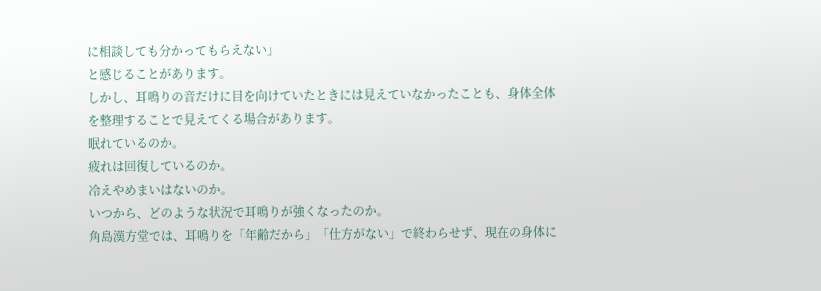に相談しても分かってもらえない」
と感じることがあります。
しかし、耳鳴りの音だけに目を向けていたときには見えていなかったことも、身体全体を整理することで見えてくる場合があります。
眠れているのか。
疲れは回復しているのか。
冷えやめまいはないのか。
いつから、どのような状況で耳鳴りが強くなったのか。
角島漢方堂では、耳鳴りを「年齢だから」「仕方がない」で終わらせず、現在の身体に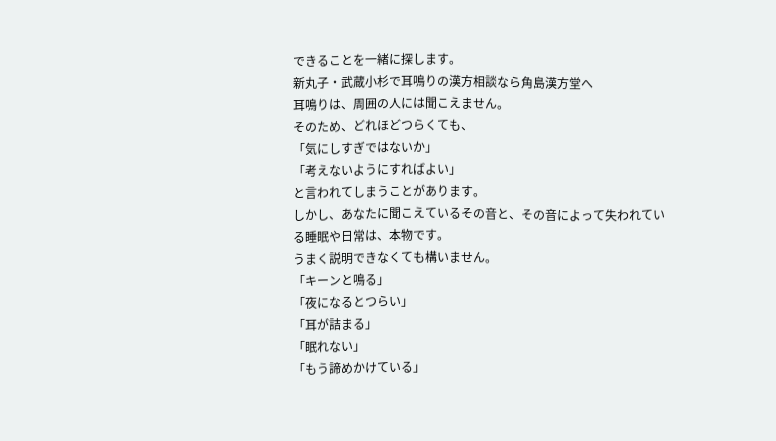できることを一緒に探します。
新丸子・武蔵小杉で耳鳴りの漢方相談なら角島漢方堂へ
耳鳴りは、周囲の人には聞こえません。
そのため、どれほどつらくても、
「気にしすぎではないか」
「考えないようにすればよい」
と言われてしまうことがあります。
しかし、あなたに聞こえているその音と、その音によって失われている睡眠や日常は、本物です。
うまく説明できなくても構いません。
「キーンと鳴る」
「夜になるとつらい」
「耳が詰まる」
「眠れない」
「もう諦めかけている」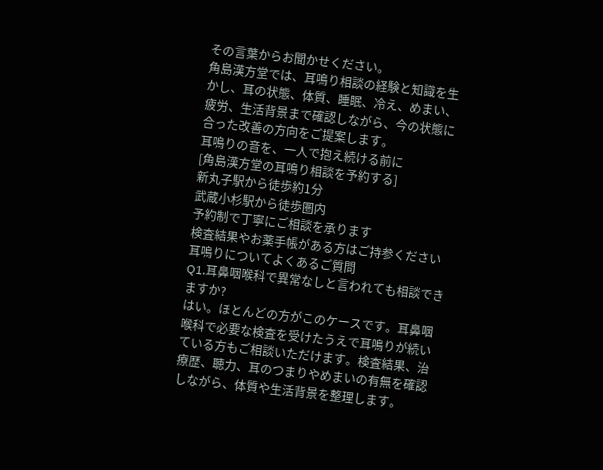その言葉からお聞かせください。
角島漢方堂では、耳鳴り相談の経験と知識を生かし、耳の状態、体質、睡眠、冷え、めまい、疲労、生活背景まで確認しながら、今の状態に合った改善の方向をご提案します。
耳鳴りの音を、一人で抱え続ける前に
[角島漢方堂の耳鳴り相談を予約する]
新丸子駅から徒歩約1分
武蔵小杉駅から徒歩圏内
予約制で丁寧にご相談を承ります
検査結果やお薬手帳がある方はご持参ください
耳鳴りについてよくあるご質問
Q1.耳鼻咽喉科で異常なしと言われても相談できますか?
はい。ほとんどの方がこのケースです。耳鼻咽喉科で必要な検査を受けたうえで耳鳴りが続いている方もご相談いただけます。検査結果、治療歴、聴力、耳のつまりやめまいの有無を確認しながら、体質や生活背景を整理します。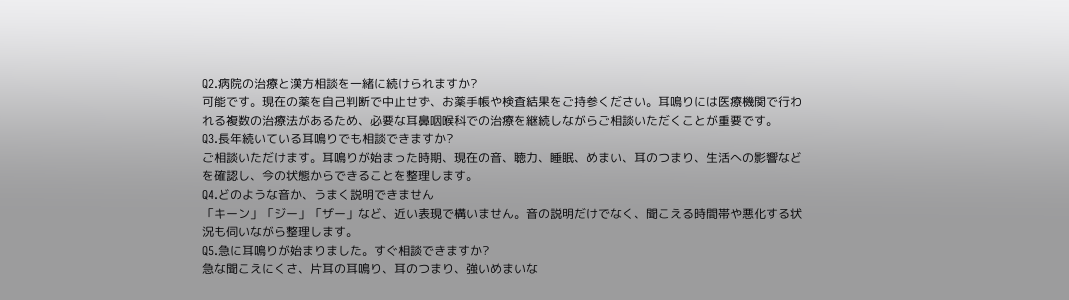Q2.病院の治療と漢方相談を一緒に続けられますか?
可能です。現在の薬を自己判断で中止せず、お薬手帳や検査結果をご持参ください。耳鳴りには医療機関で行われる複数の治療法があるため、必要な耳鼻咽喉科での治療を継続しながらご相談いただくことが重要です。
Q3.長年続いている耳鳴りでも相談できますか?
ご相談いただけます。耳鳴りが始まった時期、現在の音、聴力、睡眠、めまい、耳のつまり、生活への影響などを確認し、今の状態からできることを整理します。
Q4.どのような音か、うまく説明できません
「キーン」「ジー」「ザー」など、近い表現で構いません。音の説明だけでなく、聞こえる時間帯や悪化する状況も伺いながら整理します。
Q5.急に耳鳴りが始まりました。すぐ相談できますか?
急な聞こえにくさ、片耳の耳鳴り、耳のつまり、強いめまいな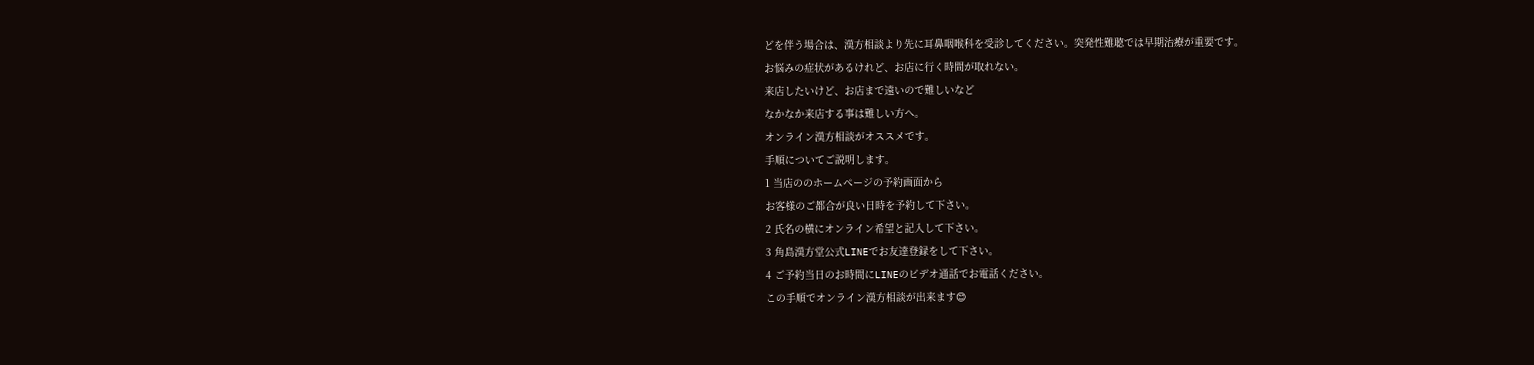どを伴う場合は、漢方相談より先に耳鼻咽喉科を受診してください。突発性難聴では早期治療が重要です。
お悩みの症状があるけれど、お店に行く時間が取れない。
来店したいけど、お店まで遠いので難しいなど
なかなか来店する事は難しい方へ。
オンライン漢方相談がオススメです。
手順についてご説明します。
1 当店ののホームページの予約画面から
お客様のご都合が良い日時を予約して下さい。
2 氏名の横にオンライン希望と記入して下さい。
3 角島漢方堂公式LINEでお友達登録をして下さい。
4 ご予約当日のお時間にLINEのビデオ通話でお電話ください。
この手順でオンライン漢方相談が出来ます😊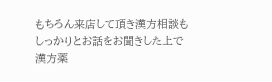もちろん来店して頂き漢方相談も
しっかりとお話をお聞きした上で
漢方薬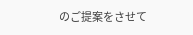のご提案をさせて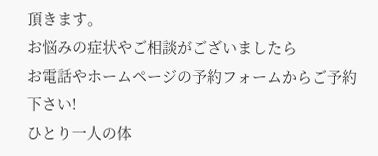頂きます。
お悩みの症状やご相談がございましたら
お電話やホームページの予約フォームからご予約下さい!
ひとり一人の体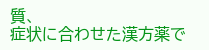質、
症状に合わせた漢方薬で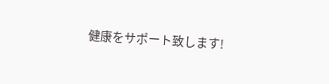健康をサポート致します!